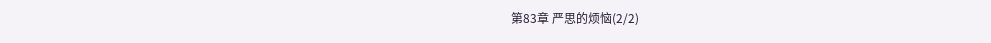第83章 严思的烦恼(2/2)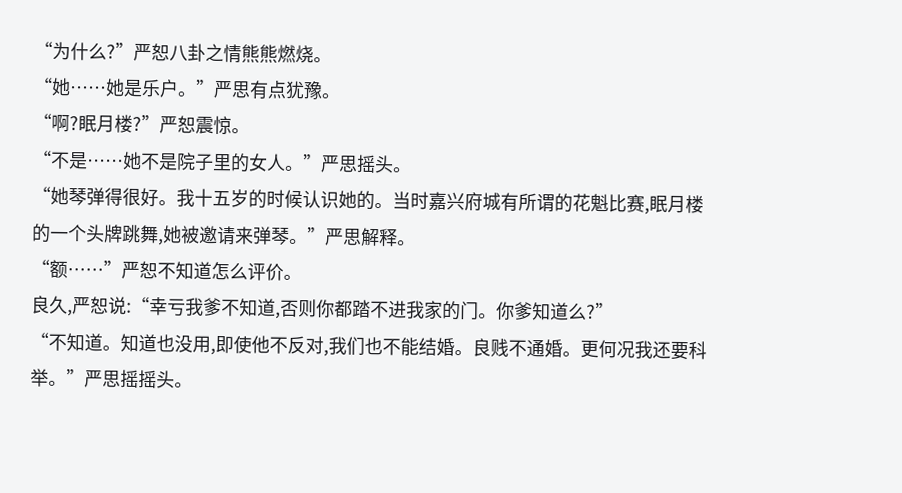“为什么?”严恕八卦之情熊熊燃烧。
“她……她是乐户。”严思有点犹豫。
“啊?眠月楼?”严恕震惊。
“不是……她不是院子里的女人。”严思摇头。
“她琴弹得很好。我十五岁的时候认识她的。当时嘉兴府城有所谓的花魁比赛,眠月楼的一个头牌跳舞,她被邀请来弹琴。”严思解释。
“额……”严恕不知道怎么评价。
良久,严恕说:“幸亏我爹不知道,否则你都踏不进我家的门。你爹知道么?”
“不知道。知道也没用,即使他不反对,我们也不能结婚。良贱不通婚。更何况我还要科举。”严思摇摇头。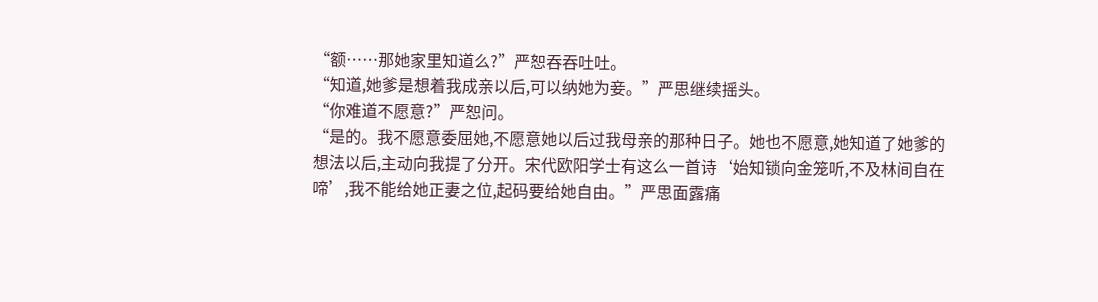“额……那她家里知道么?”严恕吞吞吐吐。
“知道,她爹是想着我成亲以后,可以纳她为妾。”严思继续摇头。
“你难道不愿意?”严恕问。
“是的。我不愿意委屈她,不愿意她以后过我母亲的那种日子。她也不愿意,她知道了她爹的想法以后,主动向我提了分开。宋代欧阳学士有这么一首诗‘始知锁向金笼听,不及林间自在啼’,我不能给她正妻之位,起码要给她自由。”严思面露痛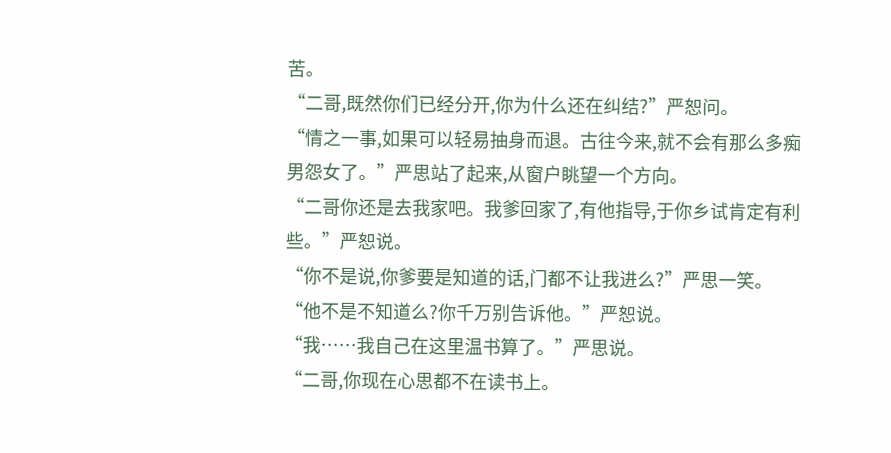苦。
“二哥,既然你们已经分开,你为什么还在纠结?”严恕问。
“情之一事,如果可以轻易抽身而退。古往今来,就不会有那么多痴男怨女了。”严思站了起来,从窗户眺望一个方向。
“二哥你还是去我家吧。我爹回家了,有他指导,于你乡试肯定有利些。”严恕说。
“你不是说,你爹要是知道的话,门都不让我进么?”严思一笑。
“他不是不知道么?你千万别告诉他。”严恕说。
“我……我自己在这里温书算了。”严思说。
“二哥,你现在心思都不在读书上。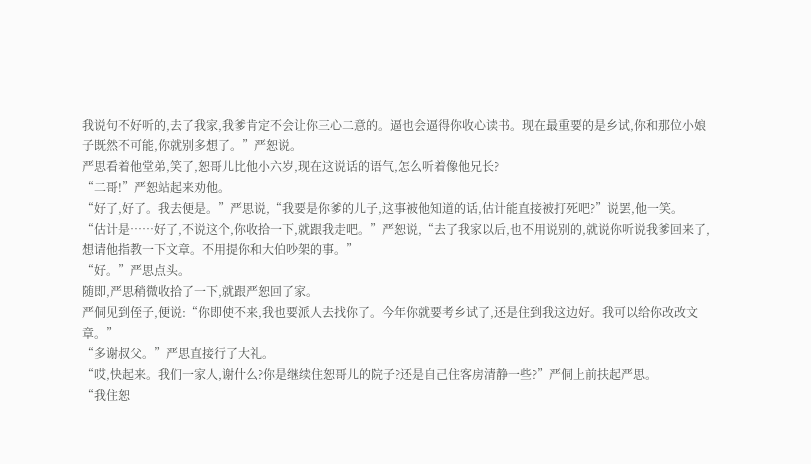我说句不好听的,去了我家,我爹肯定不会让你三心二意的。逼也会逼得你收心读书。现在最重要的是乡试,你和那位小娘子既然不可能,你就别多想了。”严恕说。
严思看着他堂弟,笑了,恕哥儿比他小六岁,现在这说话的语气,怎么听着像他兄长?
“二哥!”严恕站起来劝他。
“好了,好了。我去便是。”严思说,“我要是你爹的儿子,这事被他知道的话,估计能直接被打死吧?”说罢,他一笑。
“估计是……好了,不说这个,你收拾一下,就跟我走吧。”严恕说,“去了我家以后,也不用说别的,就说你听说我爹回来了,想请他指教一下文章。不用提你和大伯吵架的事。”
“好。”严思点头。
随即,严思稍微收拾了一下,就跟严恕回了家。
严侗见到侄子,便说:“你即使不来,我也要派人去找你了。今年你就要考乡试了,还是住到我这边好。我可以给你改改文章。”
“多谢叔父。”严思直接行了大礼。
“哎,快起来。我们一家人,谢什么?你是继续住恕哥儿的院子?还是自己住客房清静一些?”严侗上前扶起严思。
“我住恕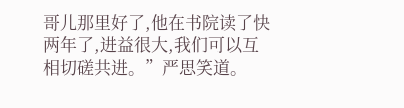哥儿那里好了,他在书院读了快两年了,进益很大,我们可以互相切磋共进。”严思笑道。